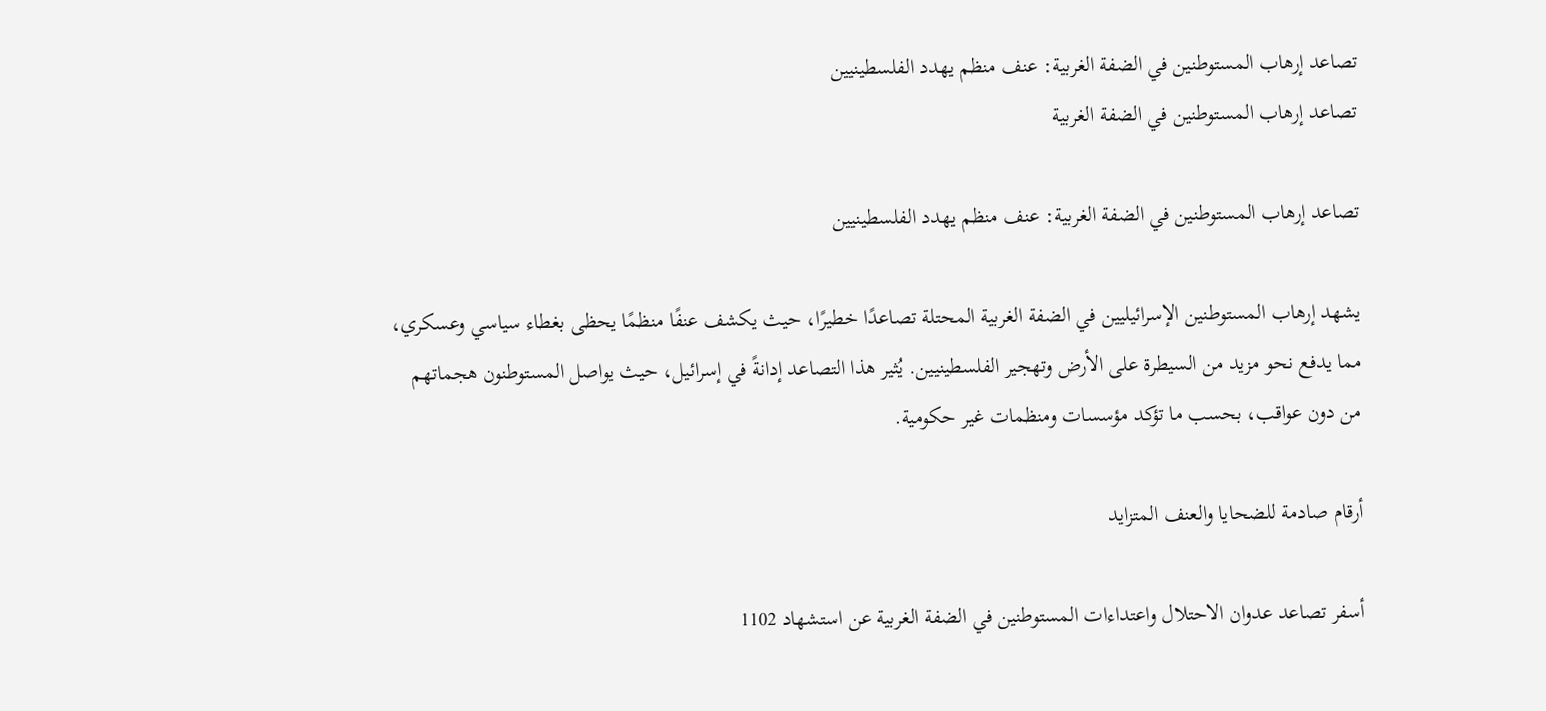تصاعد إرهاب المستوطنين في الضفة الغربية: عنف منظم يهدد الفلسطينيين
تصاعد إرهاب المستوطنين في الضفة الغربية

تصاعد إرهاب المستوطنين في الضفة الغربية: عنف منظم يهدد الفلسطينيين

يشهد إرهاب المستوطنين الإسرائيليين في الضفة الغربية المحتلة تصاعدًا خطيرًا، حيث يكشف عنفًا منظمًا يحظى بغطاء سياسي وعسكري، مما يدفع نحو مزيد من السيطرة على الأرض وتهجير الفلسطينيين. يُثير هذا التصاعد إدانةً في إسرائيل، حيث يواصل المستوطنون هجماتهم من دون عواقب، بحسب ما تؤكد مؤسسات ومنظمات غير حكومية.

أرقام صادمة للضحايا والعنف المتزايد

أسفر تصاعد عدوان الاحتلال واعتداءات المستوطنين في الضفة الغربية عن استشهاد 1102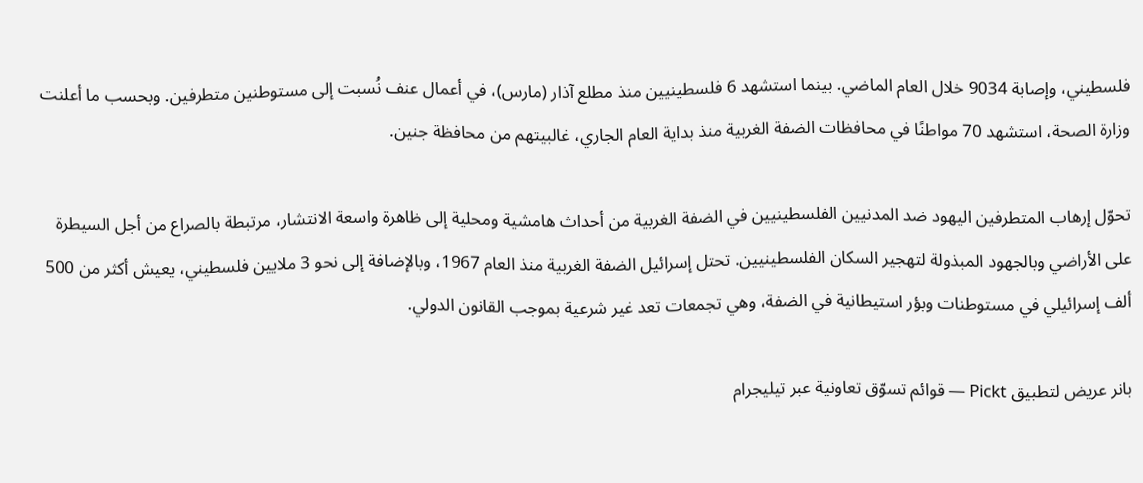فلسطيني، وإصابة 9034 خلال العام الماضي. بينما استشهد 6 فلسطينيين منذ مطلع آذار (مارس)، في أعمال عنف نُسبت إلى مستوطنين متطرفين. وبحسب ما أعلنت وزارة الصحة، استشهد 70 مواطنًا في محافظات الضفة الغربية منذ بداية العام الجاري، غالبيتهم من محافظة جنين.

تحوّل إرهاب المتطرفين اليهود ضد المدنيين الفلسطينيين في الضفة الغربية من أحداث هامشية ومحلية إلى ظاهرة واسعة الانتشار، مرتبطة بالصراع من أجل السيطرة على الأراضي وبالجهود المبذولة لتهجير السكان الفلسطينيين. تحتل إسرائيل الضفة الغربية منذ العام 1967، وبالإضافة إلى نحو 3 ملايين فلسطيني، يعيش أكثر من 500 ألف إسرائيلي في مستوطنات وبؤر استيطانية في الضفة، وهي تجمعات تعد غير شرعية بموجب القانون الدولي.

بانر عريض لتطبيق Pickt — قوائم تسوّق تعاونية عبر تيليجرام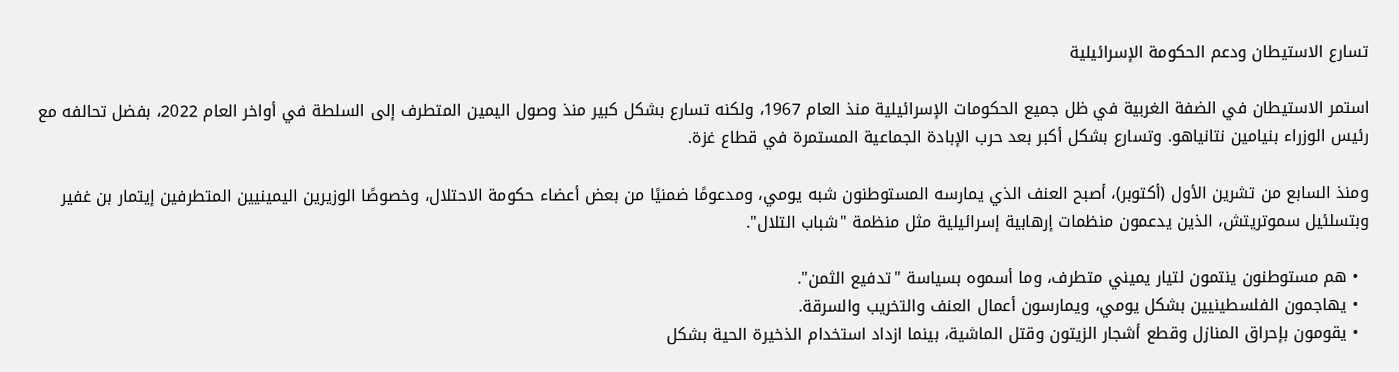تسارع الاستيطان ودعم الحكومة الإسرائيلية

استمر الاستيطان في الضفة الغربية في ظل جميع الحكومات الإسرائيلية منذ العام 1967، ولكنه تسارع بشكل كبير منذ وصول اليمين المتطرف إلى السلطة في أواخر العام 2022، بفضل تحالفه مع رئيس الوزراء بنيامين نتانياهو. وتسارع بشكل أكبر بعد حرب الإبادة الجماعية المستمرة في قطاع غزة.

ومنذ السابع من تشرين الأول (أكتوبر)، أصبح العنف الذي يمارسه المستوطنون شبه يومي، ومدعومًا ضمنيًا من بعض أعضاء حكومة الاحتلال، وخصوصًا الوزيرين اليمينيين المتطرفين إيتمار بن غفير وبتسلئيل سموتريتش، الذين يدعمون منظمات إرهابية إسرائيلية مثل منظمة "شباب التلال".

  • هم مستوطنون ينتمون لتيار يميني متطرف، وما أسموه بسياسة "تدفيع الثمن".
  • يهاجمون الفلسطينيين بشكل يومي، ويمارسون أعمال العنف والتخريب والسرقة.
  • يقومون بإحراق المنازل وقطع أشجار الزيتون وقتل الماشية، بينما ازداد استخدام الذخيرة الحية بشكل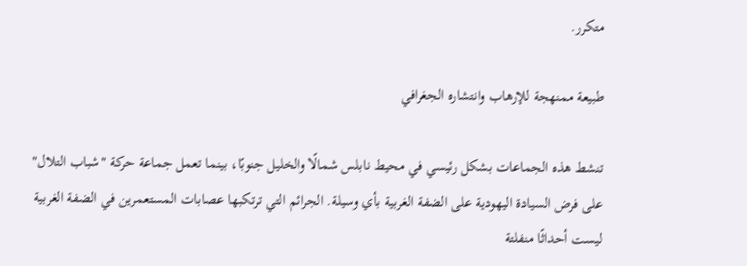متكرر.

طبيعة ممنهجة للإرهاب وانتشاره الجغرافي

تنشط هذه الجماعات بشكل رئيسي في محيط نابلس شمالًا والخليل جنوبًا، بينما تعمل جماعة حركة "شباب التلال" على فرض السيادة اليهودية على الضفة الغربية بأي وسيلة. الجرائم التي ترتكبها عصابات المستعمرين في الضفة الغربية ليست أحداثًا منفلتة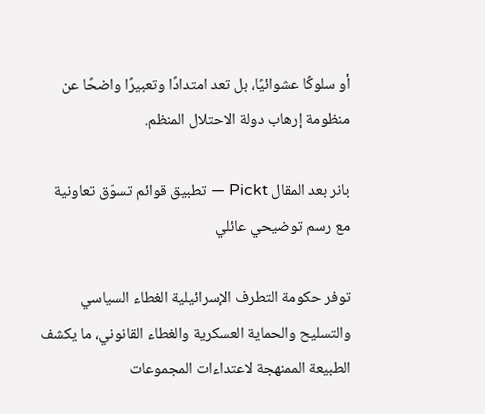أو سلوكًا عشوائيًا، بل تعد امتدادًا وتعبيرًا واضحًا عن منظومة إرهاب دولة الاحتلال المنظم.

بانر بعد المقال Pickt — تطبيق قوائم تسوّق تعاونية مع رسم توضيحي عائلي

توفر حكومة التطرف الإسرائيلية الغطاء السياسي والتسليح والحماية العسكرية والغطاء القانوني، ما يكشف الطبيعة الممنهجة لاعتداءات المجموعات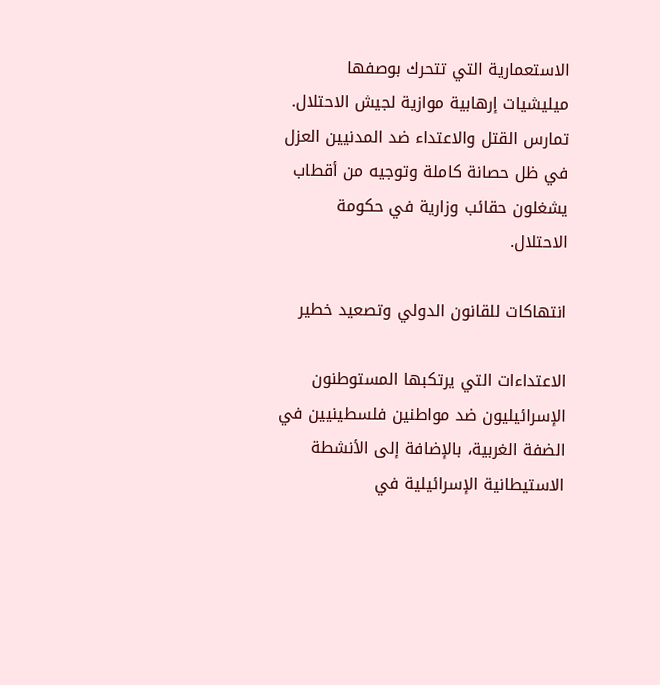الاستعمارية التي تتحرك بوصفها ميليشيات إرهابية موازية لجيش الاحتلال. تمارس القتل والاعتداء ضد المدنيين العزل في ظل حصانة كاملة وتوجيه من أقطاب يشغلون حقائب وزارية في حكومة الاحتلال.

انتهاكات للقانون الدولي وتصعيد خطير

الاعتداءات التي يرتكبها المستوطنون الإسرائيليون ضد مواطنين فلسطينيين في الضفة الغربية، بالإضافة إلى الأنشطة الاستيطانية الإسرائيلية في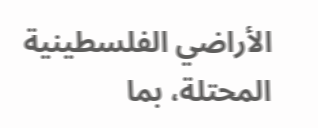الأراضي الفلسطينية المحتلة، بما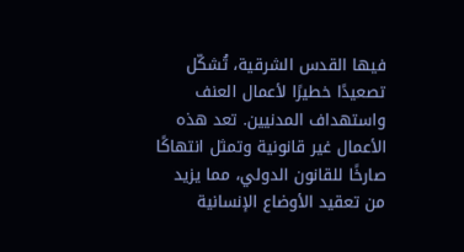فيها القدس الشرقية، تُشكّل تصعيدًا خطيرًا لأعمال العنف واستهداف المدنيين. تعد هذه الأعمال غير قانونية وتمثل انتهاكًا صارخًا للقانون الدولي، مما يزيد من تعقيد الأوضاع الإنسانية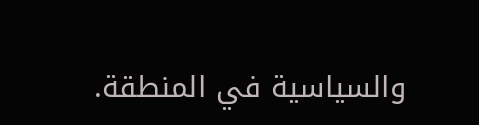والسياسية في المنطقة.